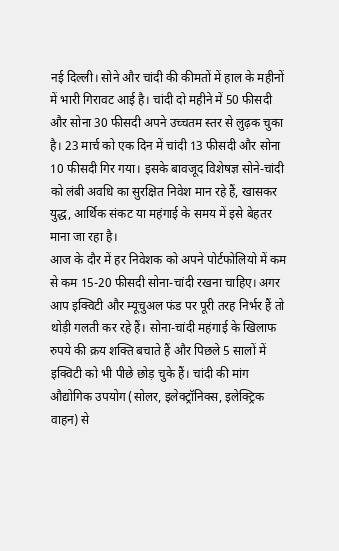नई दिल्ली। सोने और चांदी की कीमतों में हाल के महीनों में भारी गिरावट आई है। चांदी दो महीने में 50 फीसदी और सोना 30 फीसदी अपने उच्चतम स्तर से लुढ़क चुका है। 23 मार्च को एक दिन में चांदी 13 फीसदी और सोना 10 फीसदी गिर गया। इसके बावजूद विशेषज्ञ सोने-चांदी को लंबी अवधि का सुरक्षित निवेश मान रहे हैं, खासकर युद्ध, आर्थिक संकट या महंगाई के समय में इसे बेहतर माना जा रहा है।
आज के दौर में हर निवेशक को अपने पोर्टफोलियो में कम से कम 15-20 फीसदी सोना-चांदी रखना चाहिए। अगर आप इक्विटी और म्यूचुअल फंड पर पूरी तरह निर्भर हैं तो थोड़ी गलती कर रहे हैं। सोना-चांदी महंगाई के खिलाफ रुपये की क्रय शक्ति बचाते हैं और पिछले 5 सालों में इक्विटी को भी पीछे छोड़ चुके हैं। चांदी की मांग औद्योगिक उपयोग (सोलर, इलेक्ट्रॉनिक्स, इलेक्ट्रिक वाहन) से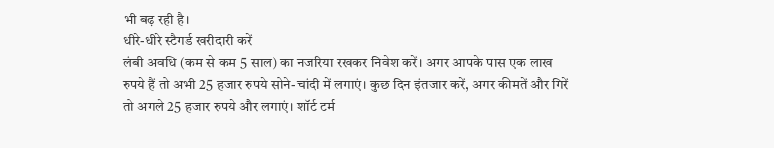भी बढ़ रही है।
धीरे-धीरे स्टैगर्ड खरीदारी करें
लंबी अवधि (कम से कम 5 साल) का नजरिया रखकर निवेश करें। अगर आपके पास एक लाख रुपये हैं तो अभी 25 हजार रुपये सोने-चांदी में लगाएं। कुछ दिन इंतजार करें, अगर कीमतें और गिरें तो अगले 25 हजार रुपये और लगाएं। शॉर्ट टर्म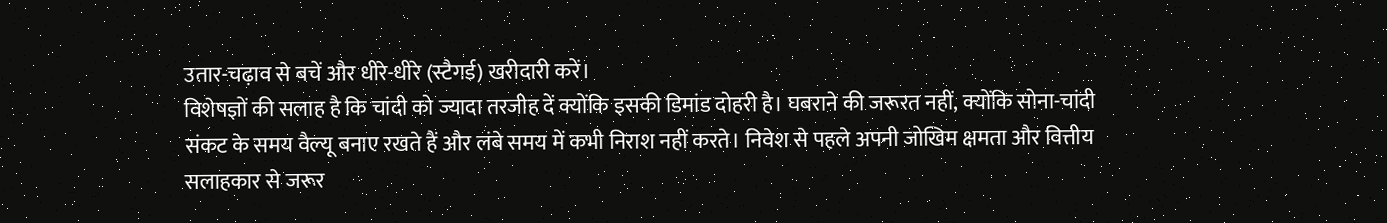उतार-चढ़ाव से बचें और धीरे-धीरे (स्टैगर्ड) खरीदारी करें।
विशेषज्ञों की सलाह है कि चांदी को ज्यादा तरजीह दें क्योंकि इसकी डिमांड दोहरी है। घबराने की जरूरत नहीं, क्योंकि सोना-चांदी संकट के समय वैल्यू बनाए रखते हैं और लंबे समय में कभी निराश नहीं करते। निवेश से पहले अपनी जोखिम क्षमता और वित्तीय सलाहकार से जरूर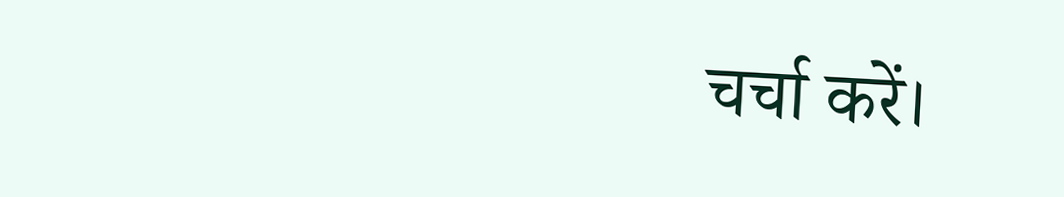चर्चा करें।